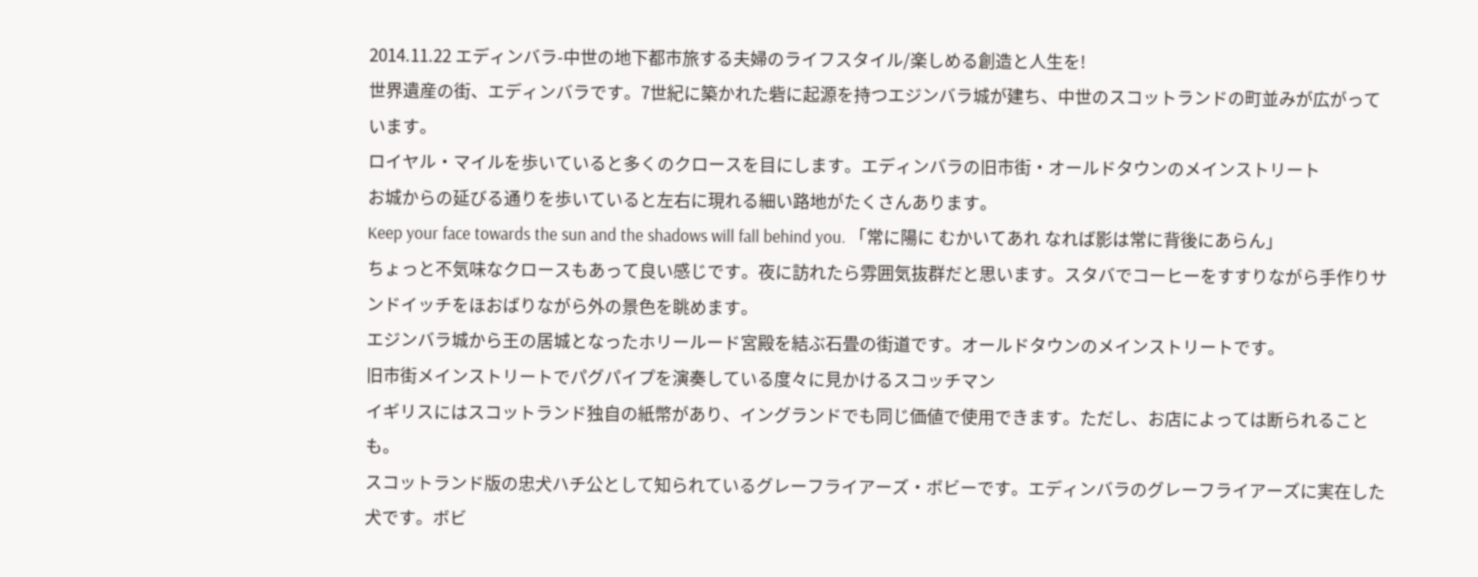2014.11.22 エディンバラ-中世の地下都市旅する夫婦のライフスタイル/楽しめる創造と人生を!
世界遺産の街、エディンバラです。7世紀に築かれた砦に起源を持つエジンバラ城が建ち、中世のスコットランドの町並みが広がっています。
ロイヤル・マイルを歩いていると多くのクロースを目にします。エディンバラの旧市街・オールドタウンのメインストリート
お城からの延びる通りを歩いていると左右に現れる細い路地がたくさんあります。
Keep your face towards the sun and the shadows will fall behind you. 「常に陽に むかいてあれ なれば影は常に背後にあらん」
ちょっと不気味なクロースもあって良い感じです。夜に訪れたら雰囲気抜群だと思います。スタバでコーヒーをすすりながら手作りサンドイッチをほおばりながら外の景色を眺めます。
エジンバラ城から王の居城となったホリールード宮殿を結ぶ石畳の街道です。オールドタウンのメインストリートです。
旧市街メインストリートでパグパイプを演奏している度々に見かけるスコッチマン
イギリスにはスコットランド独自の紙幣があり、イングランドでも同じ価値で使用できます。ただし、お店によっては断られることも。
スコットランド版の忠犬ハチ公として知られているグレーフライアーズ・ボビーです。エディンバラのグレーフライアーズに実在した犬です。ボビ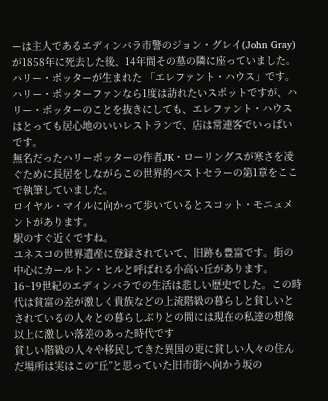ーは主人であるエディンバラ市警のジョン・グレイ(John Gray)が1858年に死去した後、14年間その墓の隣に座っていました。
ハリー・ポッターが生まれた 「エレファント・ハウス」です。
ハリー・ポッターファンなら1度は訪れたいスポットですが、ハリー・ポッターのことを抜きにしても、エレファント・ハウスはとっても居心地のいいレストランで、店は常連客でいっぱいです。
無名だったハリーポッターの作者JK・ローリングスが寒さを凌ぐために長居をしながらこの世界的ベストセラーの第1章をここで執筆していました。
ロイヤル・マイルに向かって歩いているとスコット・モニュメントがあります。
駅のすぐ近くですね。
ユネスコの世界遺産に登録されていて、旧跡も豊富です。街の中心にカールトン・ヒルと呼ばれる小高い丘があります。
16~19世紀のエディンバラでの生活は悲しい歴史でした。この時代は貧富の差が激しく貴族などの上流階級の暮らしと貧しいとされているの人々との暮らしぶりとの間には現在の私達の想像以上に激しい落差のあった時代です
貧しい階級の人々や移民してきた異国の更に貧しい人々の住んだ場所は実はこの“丘”と思っていた旧市街へ向かう坂の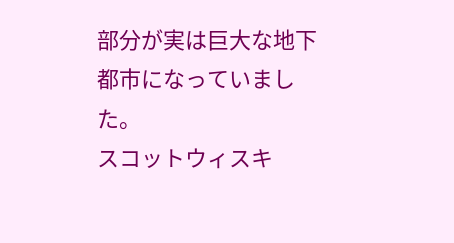部分が実は巨大な地下都市になっていました。
スコットウィスキ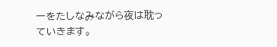ーをたしなみながら夜は耽っていきます。